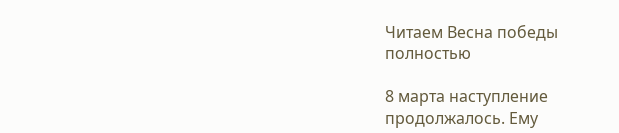Читаем Весна победы полностью

8 марта наступление продолжалось. Ему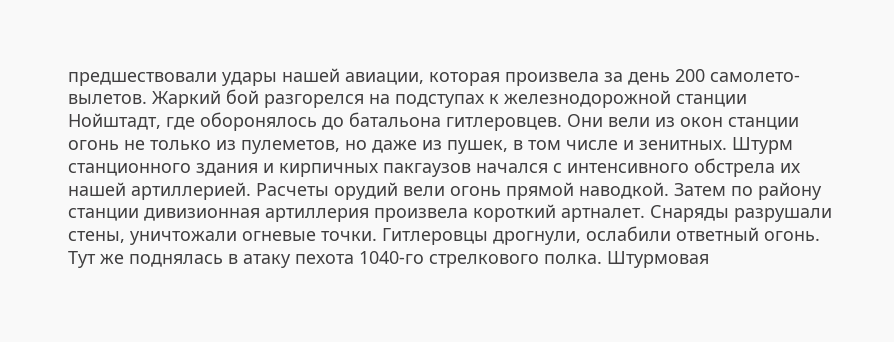предшествовали удары нашей авиации, которая произвела за день 200 самолето-вылетов. Жаркий бой разгорелся на подступах к железнодорожной станции Нойштадт, где оборонялось до батальона гитлеровцев. Они вели из окон станции огонь не только из пулеметов, но даже из пушек, в том числе и зенитных. Штурм станционного здания и кирпичных пакгаузов начался с интенсивного обстрела их нашей артиллерией. Расчеты орудий вели огонь прямой наводкой. Затем по району станции дивизионная артиллерия произвела короткий артналет. Снаряды разрушали стены, уничтожали огневые точки. Гитлеровцы дрогнули, ослабили ответный огонь. Тут же поднялась в атаку пехота 1040-го стрелкового полка. Штурмовая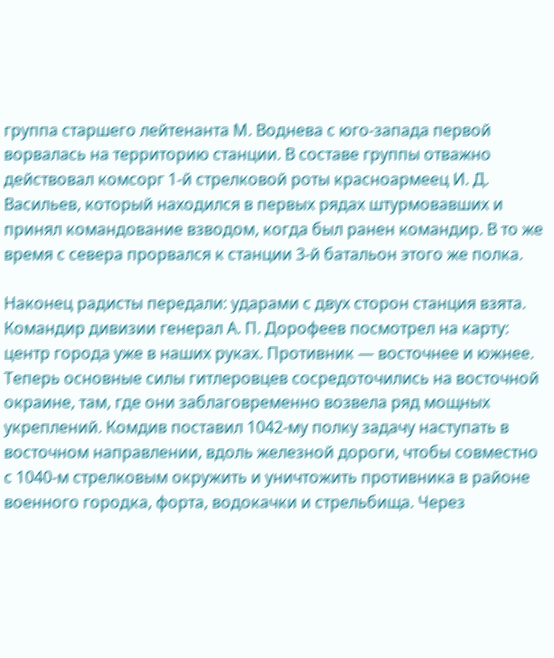группа старшего лейтенанта М. Воднева с юго-запада первой ворвалась на территорию станции. В составе группы отважно действовал комсорг 1-й стрелковой роты красноармеец И. Д. Васильев, который находился в первых рядах штурмовавших и принял командование взводом, когда был ранен командир. В то же время с севера прорвался к станции 3-й батальон этого же полка.

Наконец радисты передали: ударами с двух сторон станция взята. Командир дивизии генерал А. П. Дорофеев посмотрел на карту: центр города уже в наших руках. Противник — восточнее и южнее. Теперь основные силы гитлеровцев сосредоточились на восточной окраине, там, где они заблаговременно возвела ряд мощных укреплений. Комдив поставил 1042-му полку задачу наступать в восточном направлении, вдоль железной дороги, чтобы совместно с 1040-м стрелковым окружить и уничтожить противника в районе военного городка, форта, водокачки и стрельбища. Через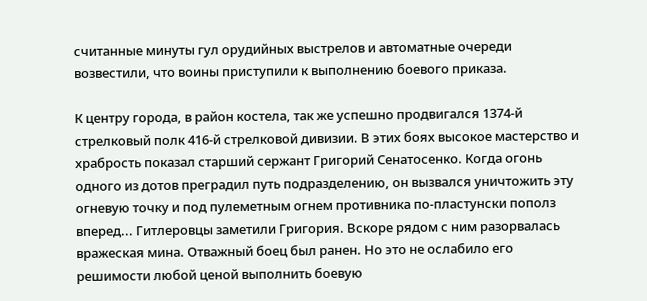считанные минуты гул орудийных выстрелов и автоматные очереди возвестили, что воины приступили к выполнению боевого приказа.

К центру города, в район костела, так же успешно продвигался 1374-й стрелковый полк 416-й стрелковой дивизии. В этих боях высокое мастерство и храбрость показал старший сержант Григорий Сенатосенко. Когда огонь одного из дотов преградил путь подразделению, он вызвался уничтожить эту огневую точку и под пулеметным огнем противника по-пластунски пополз вперед... Гитлеровцы заметили Григория. Вскоре рядом с ним разорвалась вражеская мина. Отважный боец был ранен. Но это не ослабило его решимости любой ценой выполнить боевую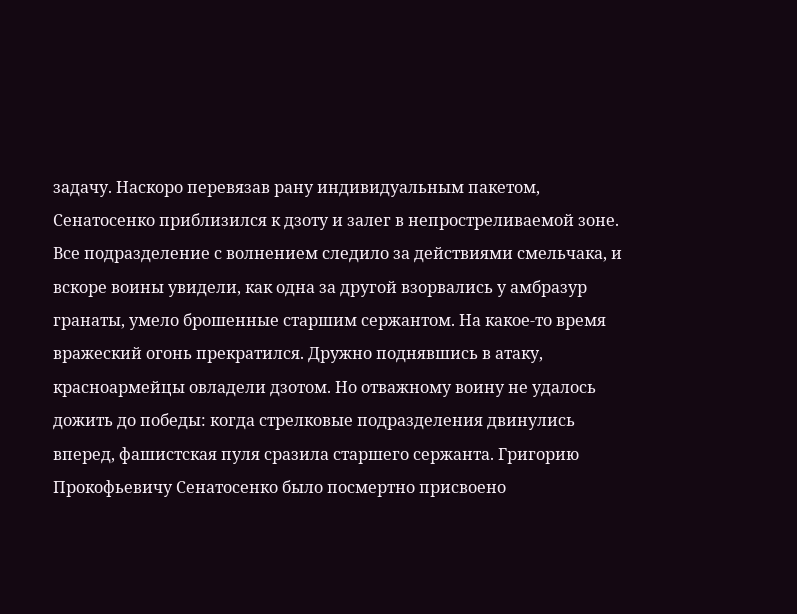задачу. Наскоро перевязав рану индивидуальным пакетом, Сенатосенко приблизился к дзоту и залег в непростреливаемой зоне. Все подразделение с волнением следило за действиями смельчака, и вскоре воины увидели, как одна за другой взорвались у амбразур гранаты, умело брошенные старшим сержантом. На какое-то время вражеский огонь прекратился. Дружно поднявшись в атаку, красноармейцы овладели дзотом. Но отважному воину не удалось дожить до победы: когда стрелковые подразделения двинулись вперед, фашистская пуля сразила старшего сержанта. Григорию Прокофьевичу Сенатосенко было посмертно присвоено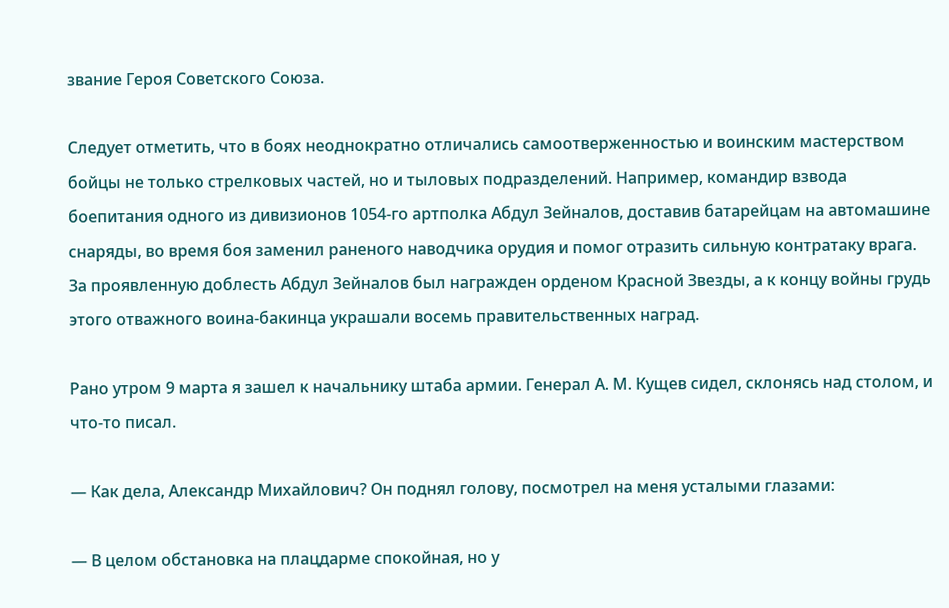звание Героя Советского Союза.

Следует отметить, что в боях неоднократно отличались самоотверженностью и воинским мастерством бойцы не только стрелковых частей, но и тыловых подразделений. Например, командир взвода боепитания одного из дивизионов 1054-го артполка Абдул Зейналов, доставив батарейцам на автомашине снаряды, во время боя заменил раненого наводчика орудия и помог отразить сильную контратаку врага. За проявленную доблесть Абдул Зейналов был награжден орденом Красной Звезды, а к концу войны грудь этого отважного воина-бакинца украшали восемь правительственных наград.

Рано утром 9 марта я зашел к начальнику штаба армии. Генерал А. М. Кущев сидел, склонясь над столом, и что-то писал.

— Как дела, Александр Михайлович? Он поднял голову, посмотрел на меня усталыми глазами:

— В целом обстановка на плацдарме спокойная, но у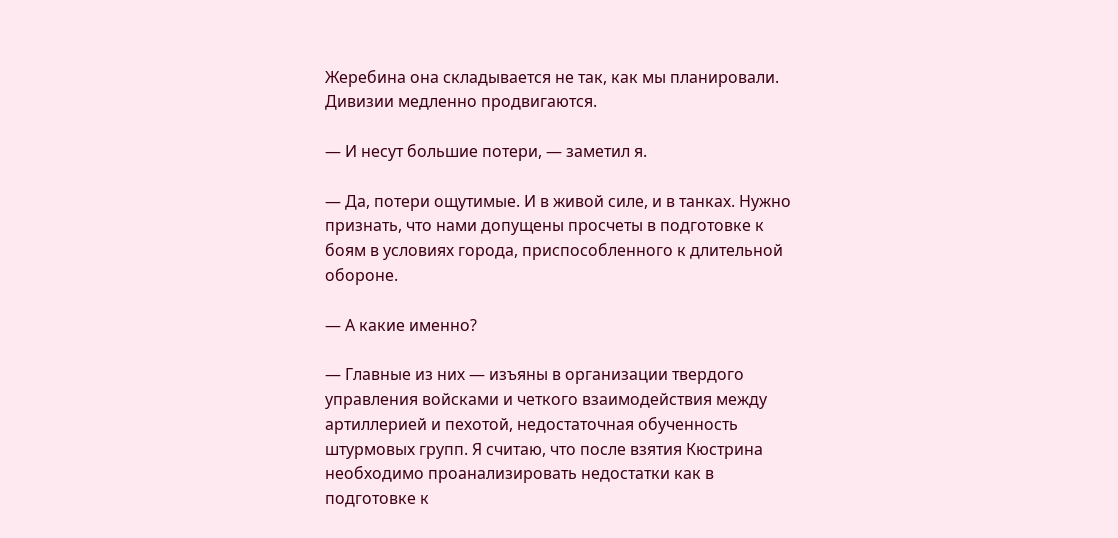Жеребина она складывается не так, как мы планировали. Дивизии медленно продвигаются.

— И несут большие потери, — заметил я.

— Да, потери ощутимые. И в живой силе, и в танках. Нужно признать, что нами допущены просчеты в подготовке к боям в условиях города, приспособленного к длительной обороне.

— А какие именно?

— Главные из них — изъяны в организации твердого управления войсками и четкого взаимодействия между артиллерией и пехотой, недостаточная обученность штурмовых групп. Я считаю, что после взятия Кюстрина необходимо проанализировать недостатки как в подготовке к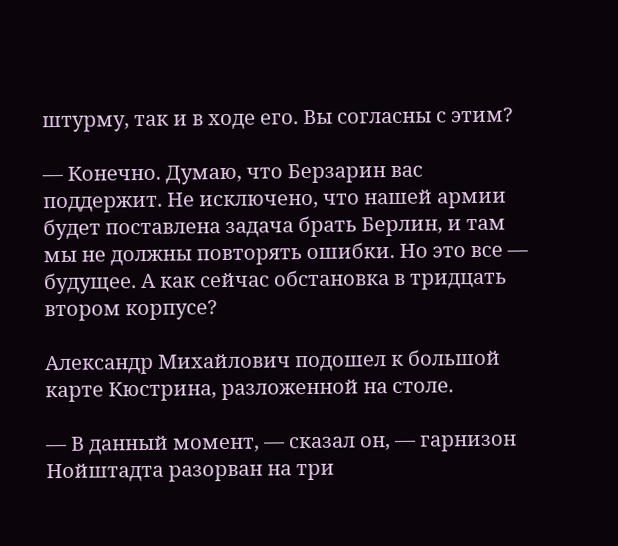штурму, так и в ходе его. Вы согласны с этим?

— Конечно. Думаю, что Берзарин вас поддержит. Не исключено, что нашей армии будет поставлена задача брать Берлин, и там мы не должны повторять ошибки. Но это все — будущее. А как сейчас обстановка в тридцать втором корпусе?

Александр Михайлович подошел к большой карте Кюстрина, разложенной на столе.

— В данный момент, — сказал он, — гарнизон Нойштадта разорван на три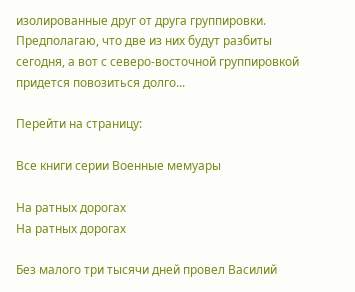изолированные друг от друга группировки. Предполагаю, что две из них будут разбиты сегодня, а вот с северо-восточной группировкой придется повозиться долго...

Перейти на страницу:

Все книги серии Военные мемуары

На ратных дорогах
На ратных дорогах

Без малого три тысячи дней провел Василий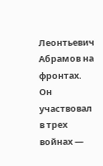Леонтьевич Абрамов на фронтах. Он участвовал в трех войнах —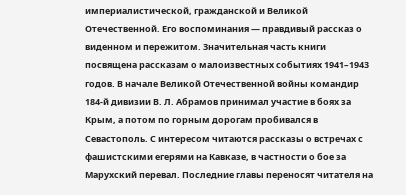империалистической, гражданской и Великой Отечественной. Его воспоминания — правдивый рассказ о виденном и пережитом. Значительная часть книги посвящена рассказам о малоизвестных событиях 1941–1943 годов. В начале Великой Отечественной войны командир 184-й дивизии В. Л. Абрамов принимал участие в боях за Крым, а потом по горным дорогам пробивался в Севастополь. С интересом читаются рассказы о встречах с фашистскими егерями на Кавказе, в частности о бое за Марухский перевал. Последние главы переносят читателя на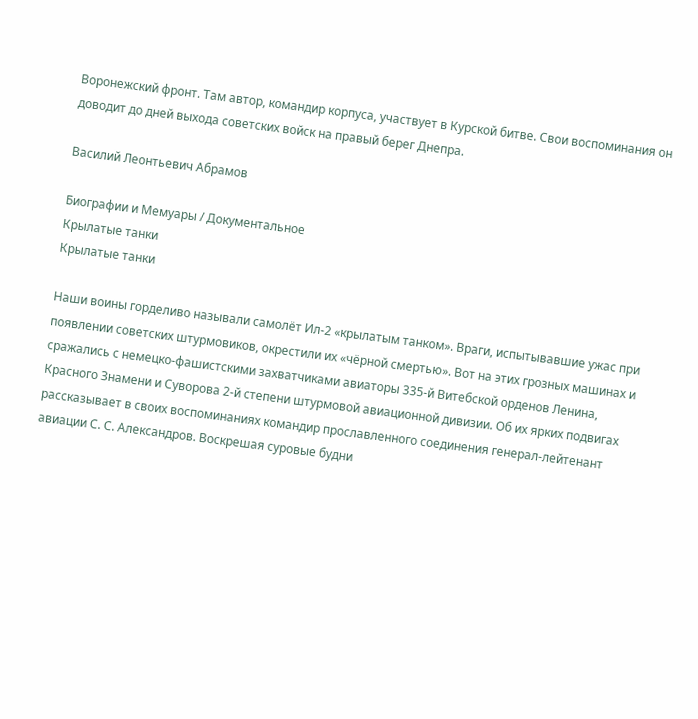Воронежский фронт. Там автор, командир корпуса, участвует в Курской битве. Свои воспоминания он доводит до дней выхода советских войск на правый берег Днепра.

Василий Леонтьевич Абрамов

Биографии и Мемуары / Документальное
Крылатые танки
Крылатые танки

Наши воины горделиво называли самолёт Ил-2 «крылатым танком». Враги, испытывавшие ужас при появлении советских штурмовиков, окрестили их «чёрной смертью». Вот на этих грозных машинах и сражались с немецко-фашистскими захватчиками авиаторы 335-й Витебской орденов Ленина, Красного Знамени и Суворова 2-й степени штурмовой авиационной дивизии. Об их ярких подвигах рассказывает в своих воспоминаниях командир прославленного соединения генерал-лейтенант авиации С. С. Александров. Воскрешая суровые будни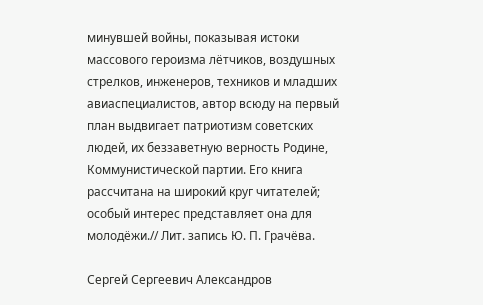минувшей войны, показывая истоки массового героизма лётчиков, воздушных стрелков, инженеров, техников и младших авиаспециалистов, автор всюду на первый план выдвигает патриотизм советских людей, их беззаветную верность Родине, Коммунистической партии. Его книга рассчитана на широкий круг читателей; особый интерес представляет она для молодёжи.// Лит. запись Ю. П. Грачёва.

Сергей Сергеевич Александров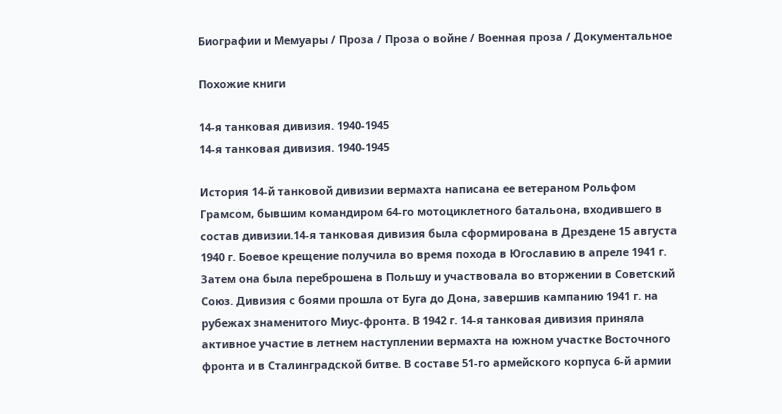Биографии и Мемуары / Проза / Проза о войне / Военная проза / Документальное

Похожие книги

14-я танковая дивизия. 1940-1945
14-я танковая дивизия. 1940-1945

История 14-й танковой дивизии вермахта написана ее ветераном Рольфом Грамсом, бывшим командиром 64-го мотоциклетного батальона, входившего в состав дивизии.14-я танковая дивизия была сформирована в Дрездене 15 августа 1940 г. Боевое крещение получила во время похода в Югославию в апреле 1941 г. Затем она была переброшена в Польшу и участвовала во вторжении в Советский Союз. Дивизия с боями прошла от Буга до Дона, завершив кампанию 1941 г. на рубежах знаменитого Миус-фронта. В 1942 г. 14-я танковая дивизия приняла активное участие в летнем наступлении вермахта на южном участке Восточного фронта и в Сталинградской битве. В составе 51-го армейского корпуса 6-й армии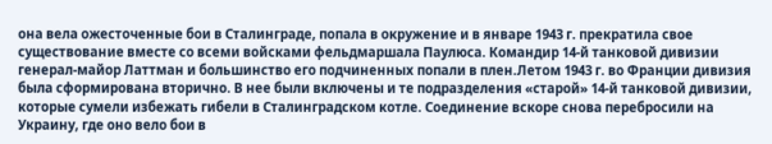она вела ожесточенные бои в Сталинграде, попала в окружение и в январе 1943 г. прекратила свое существование вместе со всеми войсками фельдмаршала Паулюса. Командир 14-й танковой дивизии генерал-майор Латтман и большинство его подчиненных попали в плен.Летом 1943 г. во Франции дивизия была сформирована вторично. В нее были включены и те подразделения «старой» 14-й танковой дивизии, которые сумели избежать гибели в Сталинградском котле. Соединение вскоре снова перебросили на Украину, где оно вело бои в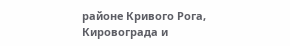районе Кривого Рога, Кировограда и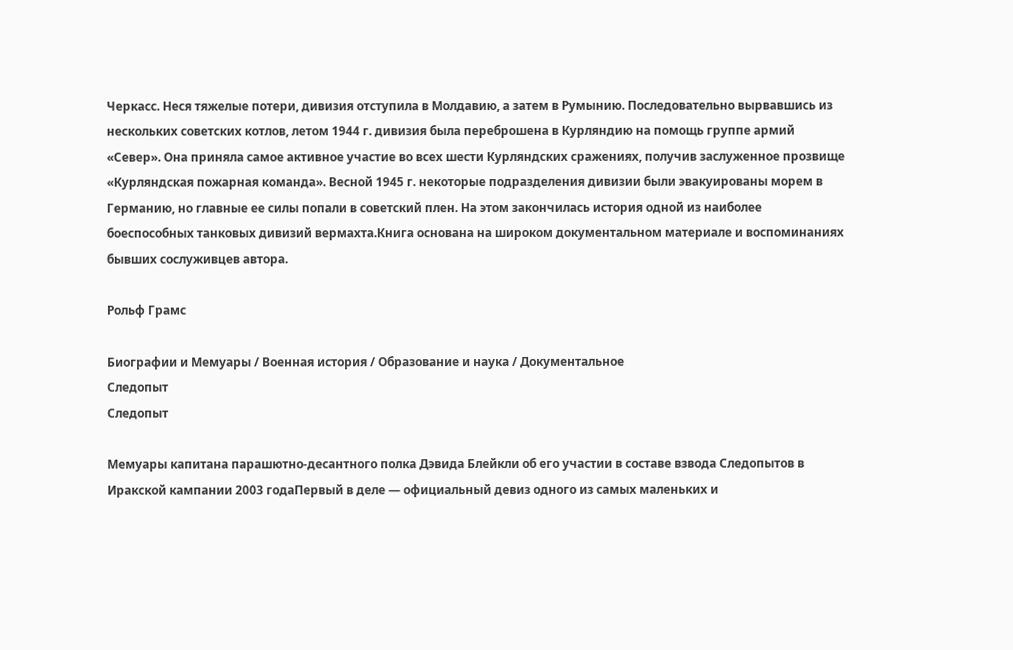Черкасс. Неся тяжелые потери, дивизия отступила в Молдавию, а затем в Румынию. Последовательно вырвавшись из нескольких советских котлов, летом 1944 г. дивизия была переброшена в Курляндию на помощь группе армий «Север». Она приняла самое активное участие во всех шести Курляндских сражениях, получив заслуженное прозвище «Курляндская пожарная команда». Весной 1945 г. некоторые подразделения дивизии были эвакуированы морем в Германию, но главные ее силы попали в советский плен. На этом закончилась история одной из наиболее боеспособных танковых дивизий вермахта.Книга основана на широком документальном материале и воспоминаниях бывших сослуживцев автора.

Рольф Грамс

Биографии и Мемуары / Военная история / Образование и наука / Документальное
Следопыт
Следопыт

Мемуары капитана парашютно-десантного полка Дэвида Блейкли об его участии в составе взвода Следопытов в Иракской кампании 2003 годаПервый в деле — официальный девиз одного из самых маленьких и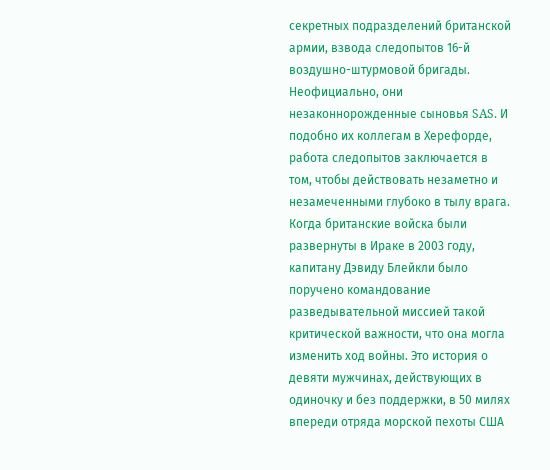секретных подразделений британской армии, взвода следопытов 16-й воздушно-штурмовой бригады. Неофициально, они незаконнорожденные сыновья SAS. И подобно их коллегам в Херефорде, работа следопытов заключается в том, чтобы действовать незаметно и незамеченными глубоко в тылу врага. Когда британские войска были развернуты в Ираке в 2003 году, капитану Дэвиду Блейкли было поручено командование разведывательной миссией такой критической важности, что она могла изменить ход войны. Это история о девяти мужчинах, действующих в одиночку и без поддержки, в 50 милях впереди отряда морской пехоты США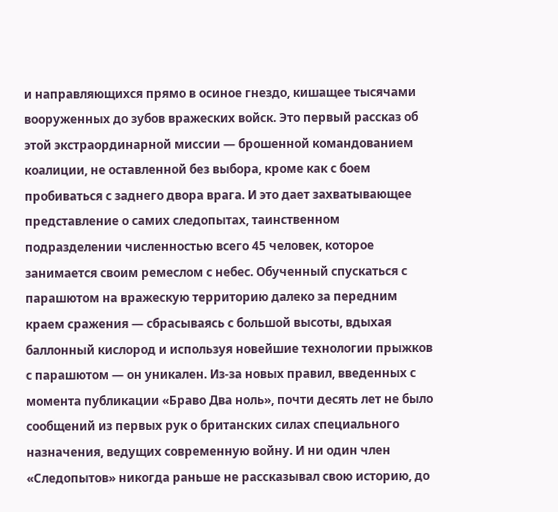и направляющихся прямо в осиное гнездо, кишащее тысячами вооруженных до зубов вражеских войск. Это первый рассказ об этой экстраординарной миссии — брошенной командованием коалиции, не оставленной без выбора, кроме как с боем пробиваться с заднего двора врага. И это дает захватывающее представление о самих следопытах, таинственном подразделении численностью всего 45 человек, которое занимается своим ремеслом с небес. Обученный спускаться с парашютом на вражескую территорию далеко за передним краем сражения — сбрасываясь с большой высоты, вдыхая баллонный кислород и используя новейшие технологии прыжков с парашютом — он уникален. Из-за новых правил, введенных с момента публикации «Браво Два ноль», почти десять лет не было сообщений из первых рук о британских силах специального назначения, ведущих современную войну. И ни один член «Следопытов» никогда раньше не рассказывал свою историю, до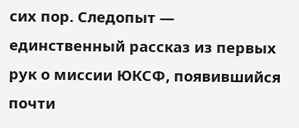сих пор. Следопыт — единственный рассказ из первых рук о миссии ЮКСФ, появившийся почти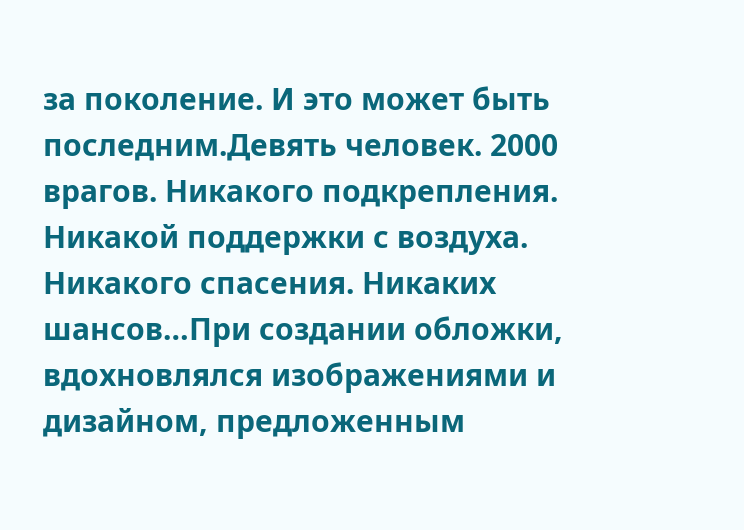за поколение. И это может быть последним.Девять человек. 2000 врагов. Никакого подкрепления. Никакой поддержки с воздуха. Никакого спасения. Никаких шансов…При создании обложки, вдохновлялся изображениями и дизайном, предложенным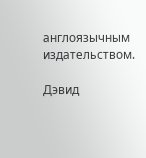англоязычным издательством.

Дэвид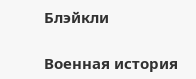Блэйкли

Военная история